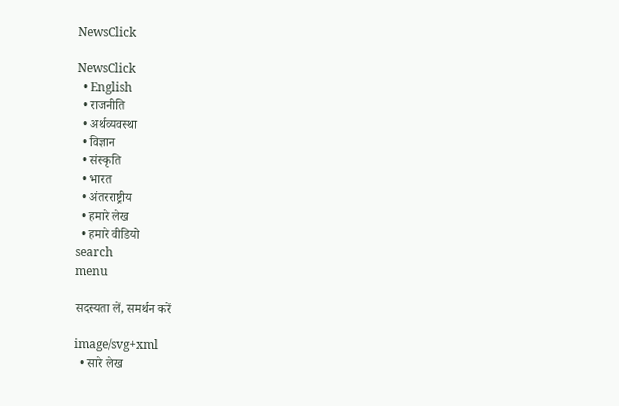NewsClick

NewsClick
  • English
  • राजनीति
  • अर्थव्यवस्था
  • विज्ञान
  • संस्कृति
  • भारत
  • अंतरराष्ट्रीय
  • हमारे लेख
  • हमारे वीडियो
search
menu

सदस्यता लें, समर्थन करें

image/svg+xml
  • सारे लेख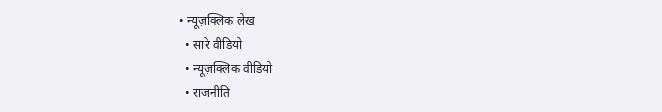• न्यूज़क्लिक लेख
  • सारे वीडियो
  • न्यूज़क्लिक वीडियो
  • राजनीति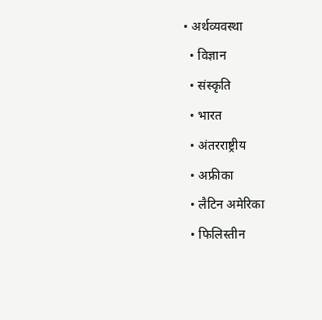• अर्थव्यवस्था
  • विज्ञान
  • संस्कृति
  • भारत
  • अंतरराष्ट्रीय
  • अफ्रीका
  • लैटिन अमेरिका
  • फिलिस्तीन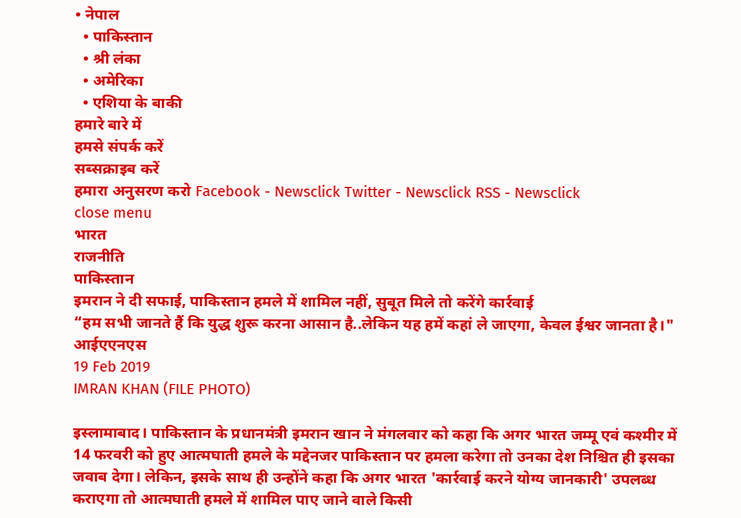• नेपाल
  • पाकिस्तान
  • श्री लंका
  • अमेरिका
  • एशिया के बाकी
हमारे बारे में
हमसे संपर्क करें
सब्सक्राइब करें
हमारा अनुसरण करो Facebook - Newsclick Twitter - Newsclick RSS - Newsclick
close menu
भारत
राजनीति
पाकिस्तान
इमरान ने दी सफाई, पाकिस्तान हमले में शामिल नहीं, सुबूत मिले तो करेंगे कार्रवाई
“हम सभी जानते हैं कि युद्ध शुरू करना आसान है..लेकिन यह हमें कहां ले जाएगा, केवल ईश्वर जानता है।"
आईएएनएस
19 Feb 2019
IMRAN KHAN (FILE PHOTO)

इस्लामाबाद। पाकिस्तान के प्रधानमंत्री इमरान खान ने मंगलवार को कहा कि अगर भारत जम्मू एवं कश्मीर में 14 फरवरी को हुए आत्मघाती हमले के मद्देनजर पाकिस्तान पर हमला करेगा तो उनका देश निश्चित ही इसका जवाब देगा। लेकिन, इसके साथ ही उन्होंने कहा कि अगर भारत 'कार्रवाई करने योग्य जानकारी' उपलब्ध कराएगा तो आत्मघाती हमले में शामिल पाए जाने वाले किसी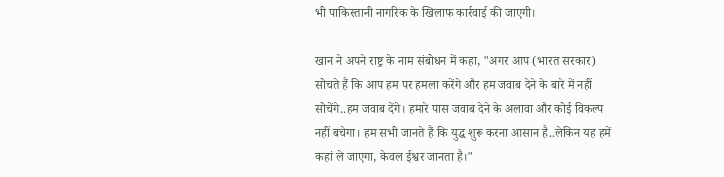भी पाकिस्तानी नागरिक के खिलाफ कार्रवाई की जाएगी।

खान ने अपने राष्ट्र के नाम संबोधन में कहा, "अगर आप (भारत सरकार) सोचते हैं कि आप हम पर हमला करेंगे और हम जवाब देने के बारे में नहीं सोचेंगे..हम जवाब देंगे। हमारे पास जवाब देने के अलावा और कोई विकल्प नहीं बचेगा। हम सभी जानते हैं कि युद्ध शुरू करना आसान है..लेकिन यह हमें कहां ले जाएगा, केवल ईश्वर जानता है।"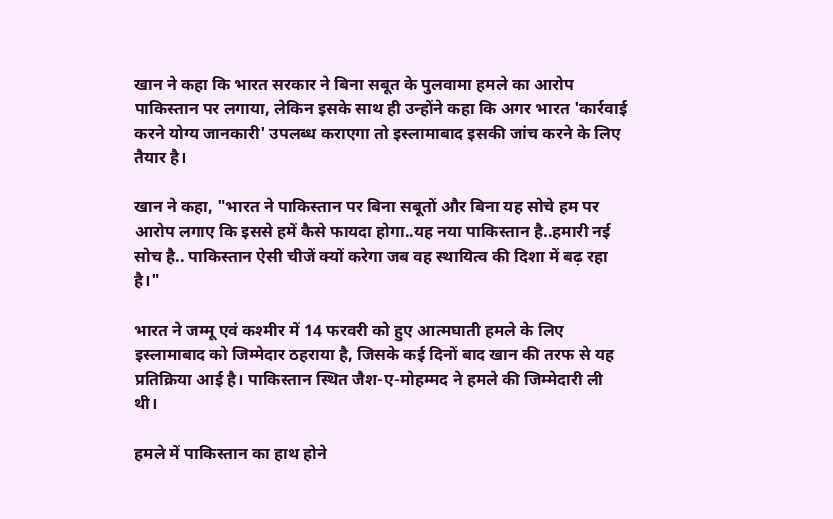खान ने कहा कि भारत सरकार ने बिना सबूत के पुलवामा हमले का आरोप पाकिस्तान पर लगाया, लेकिन इसके साथ ही उन्होंने कहा कि अगर भारत 'कार्रवाई करने योग्य जानकारी' उपलब्ध कराएगा तो इस्लामाबाद इसकी जांच करने के लिए तैयार है।

खान ने कहा, "भारत ने पाकिस्तान पर बिना सबूतों और बिना यह सोचे हम पर आरोप लगाए कि इससे हमें कैसे फायदा होगा..यह नया पाकिस्तान है..हमारी नई सोच है.. पाकिस्तान ऐसी चीजें क्यों करेगा जब वह स्थायित्व की दिशा में बढ़ रहा है।"

भारत ने जम्मू एवं कश्मीर में 14 फरवरी को हुए आत्मघाती हमले के लिए इस्लामाबाद को जिम्मेदार ठहराया है, जिसके कई दिनों बाद खान की तरफ से यह प्रतिक्रिया आई है। पाकिस्तान स्थित जैश-ए-मोहम्मद ने हमले की जिम्मेदारी ली थी।

हमले में पाकिस्तान का हाथ होने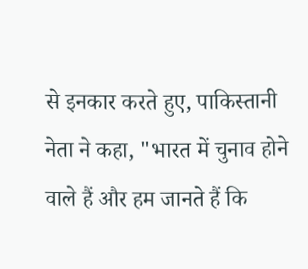से इनकार करते हुए, पाकिस्तानी नेता ने कहा, "भारत में चुनाव होने वाले हैं और हम जानते हैं कि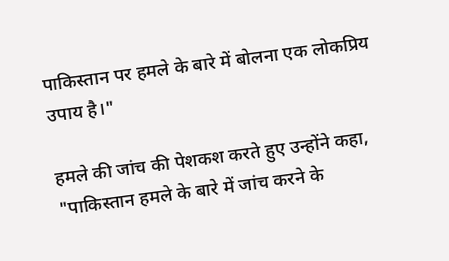पाकिस्तान पर हमले के बारे में बोलना एक लोकप्रिय उपाय है।"

हमले की जांच की पेशकश करते हुए उन्होंने कहा, "पाकिस्तान हमले के बारे में जांच करने के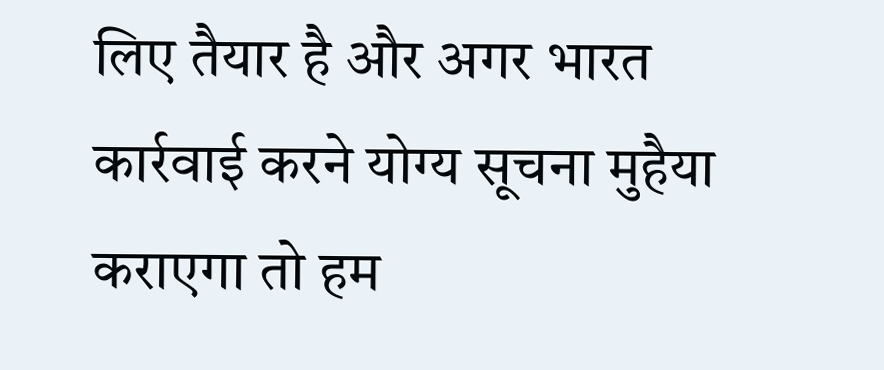लिए तैयार है और अगर भारत कार्रवाई करने योग्य सूचना मुहैया कराएगा तो हम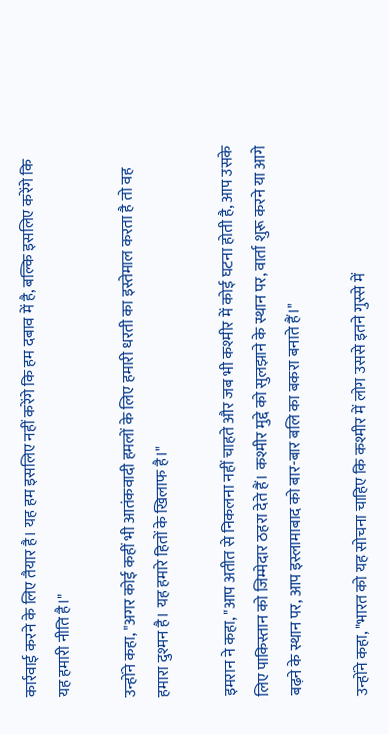कार्रवाई करने के लिए तैयार है। यह हम इसलिए नहीं करेंगे कि हम दबाव में है, बल्कि इसलिए करेंगे कि यह हमारी नीति है।"

उन्होंने कहा, "अगर कोई कहीं भी आतंकवादी हमलों के लिए हमारी धरती का इस्तेमाल करता है तो वह हमारा दुश्मन है। यह हमारे हितों के खिलाफ है।"

इमरान ने कहा, "आप अतीत से निकलना नहीं चाहते और जब भी कश्मीर में कोई घटना होती है, आप उसके लिए पाकिस्तान को जिम्मेदार ठहरा देते हैं। कश्मीर मुद्दे को सुलझाने के स्थान पर, वार्ता शुरू करने या आगे बढ़ने के स्थान पर, आप इस्लामाबाद को बार-बार बलि का बकरा बनाते हैं।"

उन्होंने कहा, "भारत को यह सोचना चाहिए कि कश्मीर में लोग उससे इतने गुस्से में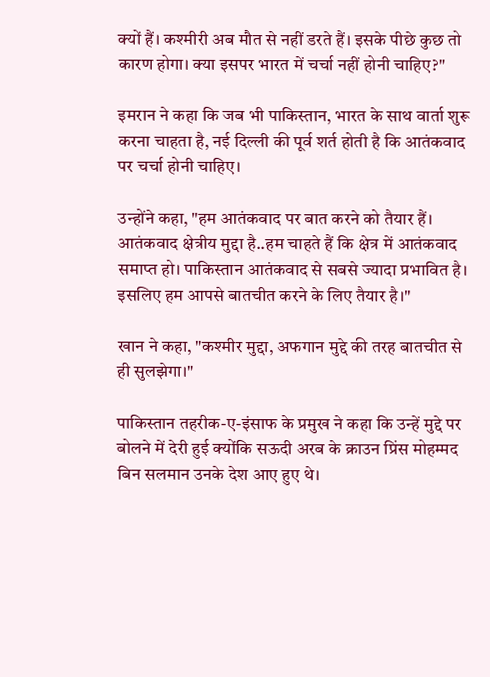क्यों हैं। कश्मीरी अब मौत से नहीं डरते हैं। इसके पीछे कुछ तो कारण होगा। क्या इसपर भारत में चर्चा नहीं होनी चाहिए?"

इमरान ने कहा कि जब भी पाकिस्तान, भारत के साथ वार्ता शुरू करना चाहता है, नई दिल्ली की पूर्व शर्त होती है कि आतंकवाद पर चर्चा होनी चाहिए।

उन्होंने कहा, "हम आतंकवाद पर बात करने को तैयार हैं। आतंकवाद क्षेत्रीय मुद्दा है..हम चाहते हैं कि क्षेत्र में आतंकवाद समाप्त हो। पाकिस्तान आतंकवाद से सबसे ज्यादा प्रभावित है। इसलिए हम आपसे बातचीत करने के लिए तैयार है।"

खान ने कहा, "कश्मीर मुद्दा, अफगान मुद्दे की तरह बातचीत से ही सुलझेगा।"

पाकिस्तान तहरीक-ए-इंसाफ के प्रमुख ने कहा कि उन्हें मुद्दे पर बोलने में देरी हुई क्योंकि सऊदी अरब के क्राउन प्रिंस मोहम्मद बिन सलमान उनके देश आए हुए थे।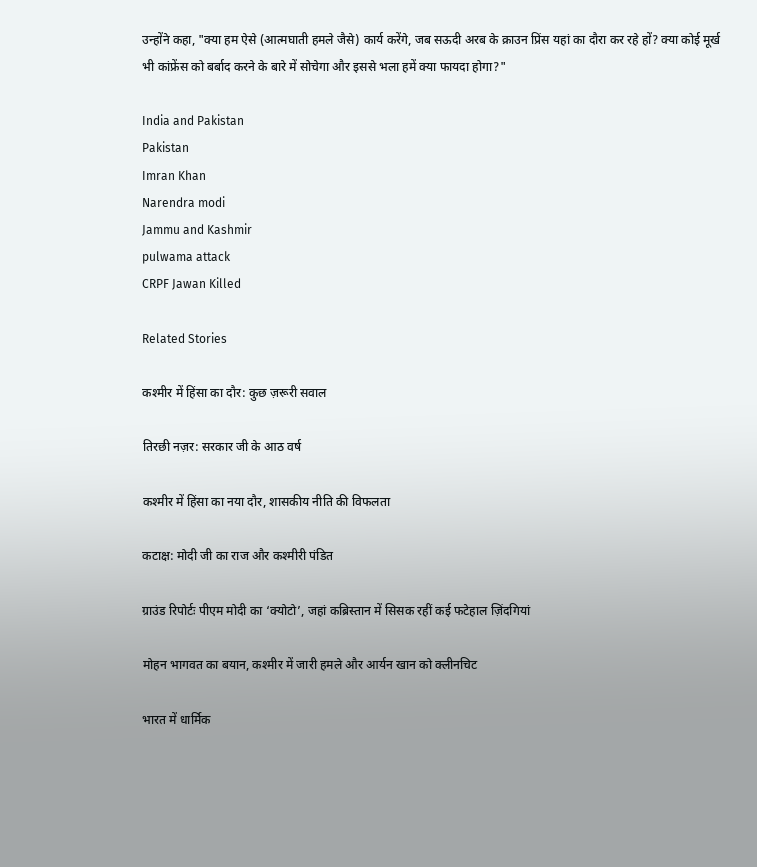उन्होंने कहा, "क्या हम ऐसे (आत्मघाती हमले जैसे) कार्य करेंगे, जब सऊदी अरब के क्राउन प्रिंस यहां का दौरा कर रहे हों? क्या कोई मूर्ख भी कांफ्रेंस को बर्बाद करने के बारे में सोचेगा और इससे भला हमें क्या फायदा होगा?"

India and Pakistan
Pakistan
Imran Khan
Narendra modi
Jammu and Kashmir
pulwama attack
CRPF Jawan Killed

Related Stories

कश्मीर में हिंसा का दौर: कुछ ज़रूरी सवाल

तिरछी नज़र: सरकार जी के आठ वर्ष

कश्मीर में हिंसा का नया दौर, शासकीय नीति की विफलता

कटाक्ष: मोदी जी का राज और कश्मीरी पंडित

ग्राउंड रिपोर्टः पीएम मोदी का ‘क्योटो’, जहां कब्रिस्तान में सिसक रहीं कई फटेहाल ज़िंदगियां

मोहन भागवत का बयान, कश्मीर में जारी हमले और आर्यन खान को क्लीनचिट

भारत में धार्मिक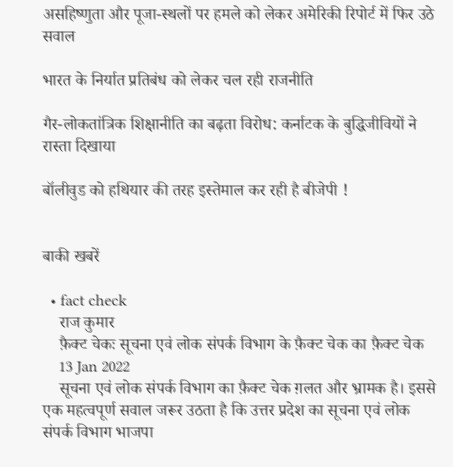असहिष्णुता और पूजा-स्थलों पर हमले को लेकर अमेरिकी रिपोर्ट में फिर उठे सवाल

भारत के निर्यात प्रतिबंध को लेकर चल रही राजनीति

गैर-लोकतांत्रिक शिक्षानीति का बढ़ता विरोध: कर्नाटक के बुद्धिजीवियों ने रास्ता दिखाया

बॉलीवुड को हथियार की तरह इस्तेमाल कर रही है बीजेपी !


बाकी खबरें

  • fact check
    राज कुमार
    फ़ैक्ट चेकः सूचना एवं लोक संपर्क विभाग के फ़ैक्ट चेक का फ़ैक्ट चेक
    13 Jan 2022
    सूचना एवं लोक संपर्क विभाग का फ़ैक्ट चेक ग़लत और भ्रामक है। इससे एक महत्वपूर्ण सवाल जरूर उठता है कि उत्तर प्रदेश का सूचना एवं लोक संपर्क विभाग भाजपा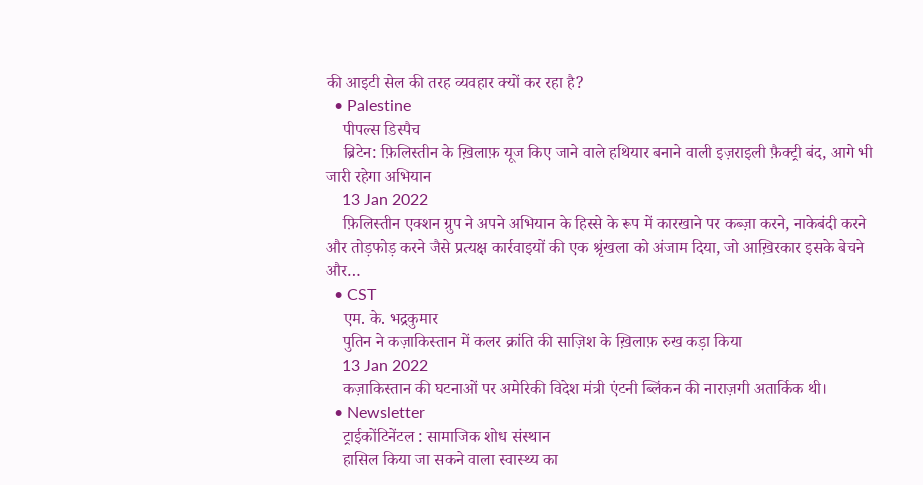की आइटी सेल की तरह व्यवहार क्यों कर रहा है?
  • Palestine
    पीपल्स डिस्पैच
    ब्रिटेन: फ़िलिस्तीन के ख़िलाफ़ यूज किए जाने वाले हथियार बनाने वाली इज़राइली फ़ैक्ट्री बंद, आगे भी जारी रहेगा अभियान
    13 Jan 2022
    फ़िलिस्तीन एक्शन ग्रुप ने अपने अभियान के हिस्से के रूप में कारखाने पर कब्ज़ा करने, नाकेबंदी करने और तोड़फोड़ करने जैसे प्रत्यक्ष कार्रवाइयों की एक श्रृंखला को अंजाम दिया, जो आख़िरकार इसके बेचने और…
  • CST
    एम. के. भद्रकुमार
    पुतिन ने कज़ाकिस्तान में कलर क्रांति की साज़िश के ख़िलाफ़ रुख कड़ा किया
    13 Jan 2022
    कज़ाकिस्तान की घटनाओं पर अमेरिकी विदेश मंत्री एंटनी ब्लिंकन की नाराज़गी अतार्किक थी।
  • Newsletter
    ट्राईकोंटिनेंटल : सामाजिक शोध संस्थान
    हासिल किया जा सकने वाला स्वास्थ्य का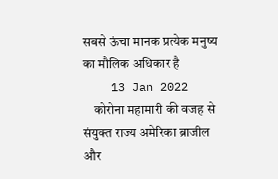सबसे ऊंचा मानक प्रत्येक मनुष्य का मौलिक अधिकार है
    13 Jan 2022
    कोरोना महामारी की वजह से संयुक्त राज्य अमेरिका ब्राजील और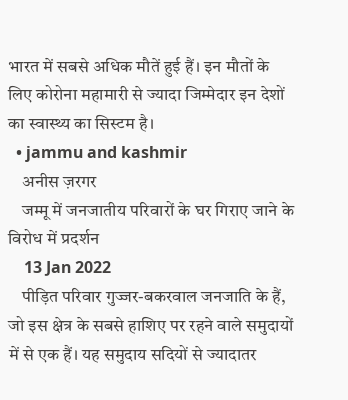भारत में सबसे अधिक मौतें हुई हैं। इन मौतों के लिए कोरोना महामारी से ज्यादा जिम्मेदार इन देशों का स्वास्थ्य का सिस्टम है।
  • jammu and kashmir
    अनीस ज़रगर
    जम्मू में जनजातीय परिवारों के घर गिराए जाने के विरोध में प्रदर्शन
    13 Jan 2022
    पीड़ित परिवार गुज्जर-बकरवाल जनजाति के हैं, जो इस क्षेत्र के सबसे हाशिए पर रहने वाले समुदायों में से एक हैं। यह समुदाय सदियों से ज्यादातर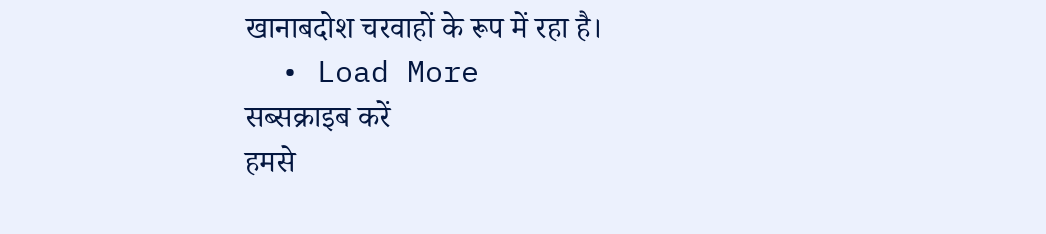खानाबदोश चरवाहों के रूप में रहा है।
  • Load More
सब्सक्राइब करें
हमसे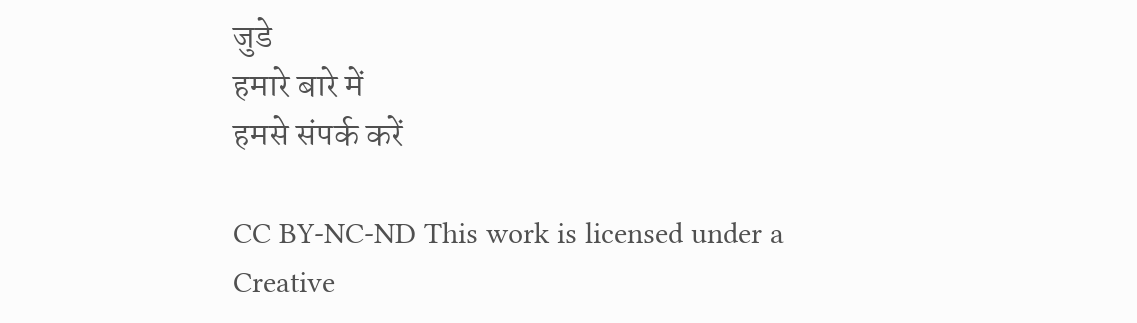जुडे
हमारे बारे में
हमसे संपर्क करें

CC BY-NC-ND This work is licensed under a Creative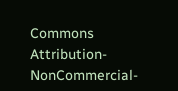Commons Attribution-NonCommercial-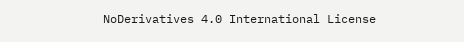NoDerivatives 4.0 International License